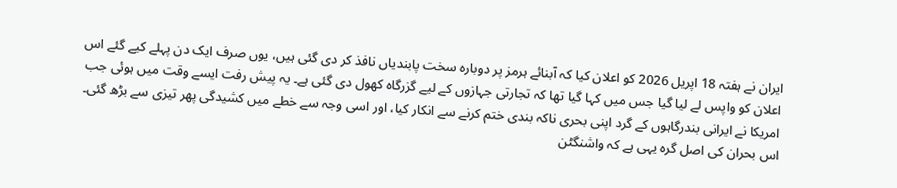ایران نے ہفتہ 18 اپریل 2026 کو اعلان کیا کہ آبنائے ہرمز پر دوبارہ سخت پابندیاں نافذ کر دی گئی ہیں، یوں صرف ایک دن پہلے کیے گئے اس اعلان کو واپس لے لیا گیا جس میں کہا گیا تھا کہ تجارتی جہازوں کے لیے گزرگاہ کھول دی گئی ہے۔ یہ پیش رفت ایسے وقت میں ہوئی جب امریکا نے ایرانی بندرگاہوں کے گرد اپنی بحری ناکہ بندی ختم کرنے سے انکار کیا، اور اسی وجہ سے خطے میں کشیدگی پھر تیزی سے بڑھ گئی۔
اس بحران کی اصل گرہ یہی ہے کہ واشنگٹن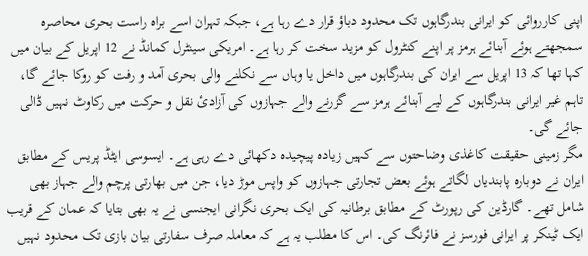اپنی کارروائی کو ایرانی بندرگاہوں تک محدود دباؤ قرار دے رہا ہے، جبکہ تہران اسے براہ راست بحری محاصرہ سمجھتے ہوئے آبنائے ہرمز پر اپنے کنٹرول کو مزید سخت کر رہا ہے۔ امریکی سینٹرل کمانڈ نے 12 اپریل کے بیان میں کہا تھا کہ 13 اپریل سے ایران کی بندرگاہوں میں داخل یا وہاں سے نکلنے والی بحری آمد و رفت کو روکا جائے گا، تاہم غیر ایرانی بندرگاہوں کے لیے آبنائے ہرمز سے گزرنے والے جہازوں کی آزادیٔ نقل و حرکت میں رکاوٹ نہیں ڈالی جائے گی۔
مگر زمینی حقیقت کاغذی وضاحتوں سے کہیں زیادہ پیچیدہ دکھائی دے رہی ہے۔ ایسوسی ایٹڈ پریس کے مطابق ایران نے دوبارہ پابندیاں لگاتے ہوئے بعض تجارتی جہازوں کو واپس موڑ دیا، جن میں بھارتی پرچم والے جہاز بھی شامل تھے۔ گارڈین کی رپورٹ کے مطابق برطانیہ کی ایک بحری نگرانی ایجنسی نے یہ بھی بتایا کہ عمان کے قریب ایک ٹینکر پر ایرانی فورسز نے فائرنگ کی۔ اس کا مطلب یہ ہے کہ معاملہ صرف سفارتی بیان بازی تک محدود نہیں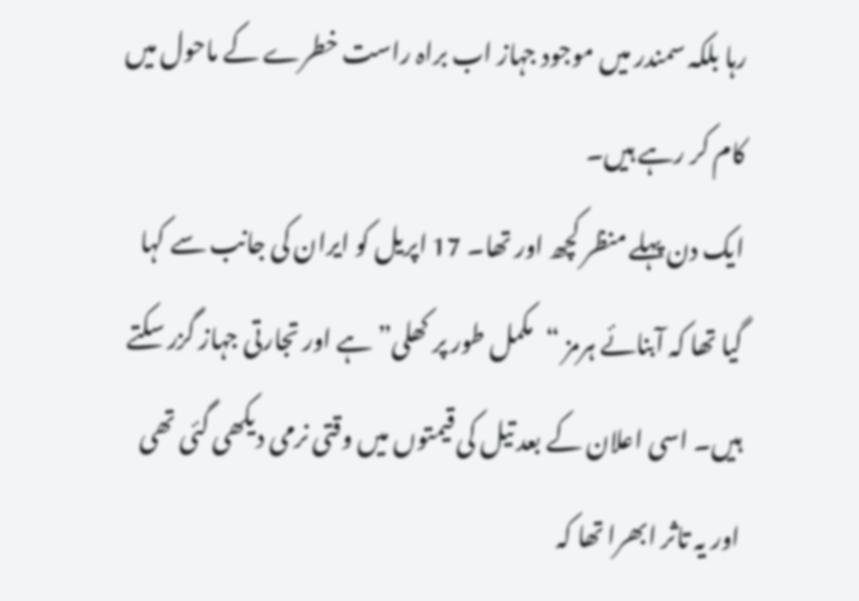رہا بلکہ سمندر میں موجود جہاز اب براہ راست خطرے کے ماحول میں کام کر رہے ہیں۔
ایک دن پہلے منظر کچھ اور تھا۔ 17 اپریل کو ایران کی جانب سے کہا گیا تھا کہ آبنائے ہرمز “مکمل طور پر کھلی” ہے اور تجارتی جہاز گزر سکتے ہیں۔ اسی اعلان کے بعد تیل کی قیمتوں میں وقتی نرمی دیکھی گئی تھی اور یہ تاثر ابھرا تھا کہ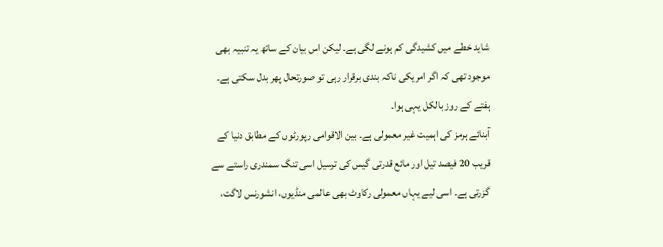شاید خطے میں کشیدگی کم ہونے لگی ہے۔ لیکن اس بیان کے ساتھ یہ تنبیہ بھی موجود تھی کہ اگر امریکی ناکہ بندی برقرار رہی تو صورتحال پھر بدل سکتی ہے۔ ہفتے کے روز بالکل یہی ہوا۔
آبنائے ہرمز کی اہمیت غیر معمولی ہے۔ بین الاقوامی رپورٹوں کے مطابق دنیا کے قریب 20 فیصد تیل اور مائع قدرتی گیس کی ترسیل اسی تنگ سمندری راستے سے گزرتی ہے۔ اسی لیے یہاں معمولی رکاوٹ بھی عالمی منڈیوں، انشورنس لاگت،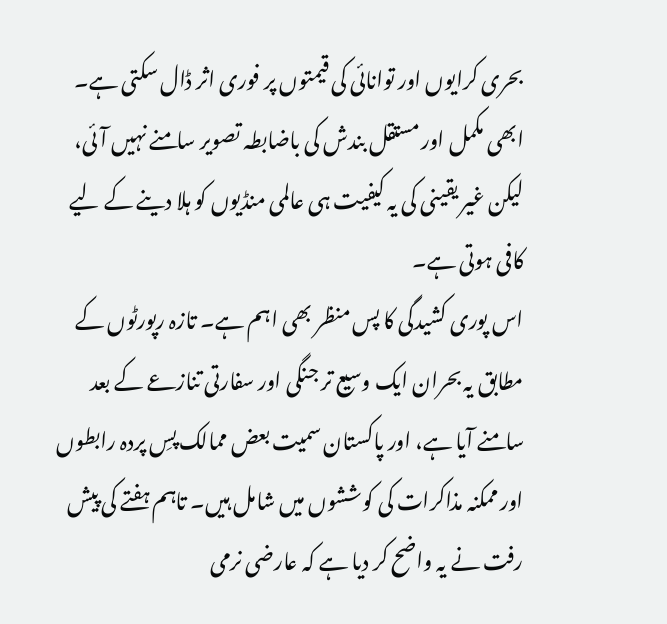بحری کرایوں اور توانائی کی قیمتوں پر فوری اثر ڈال سکتی ہے۔ ابھی مکمل اور مستقل بندش کی باضابطہ تصویر سامنے نہیں آئی، لیکن غیر یقینی کی یہ کیفیت ہی عالمی منڈیوں کو ہلا دینے کے لیے کافی ہوتی ہے۔
اس پوری کشیدگی کا پس منظر بھی اہم ہے۔ تازہ رپورٹوں کے مطابق یہ بحران ایک وسیع تر جنگی اور سفارتی تنازعے کے بعد سامنے آیا ہے، اور پاکستان سمیت بعض ممالک پسِ پردہ رابطوں اور ممکنہ مذاکرات کی کوششوں میں شامل ہیں۔ تاہم ہفتے کی پیش رفت نے یہ واضح کر دیا ہے کہ عارضی نرمی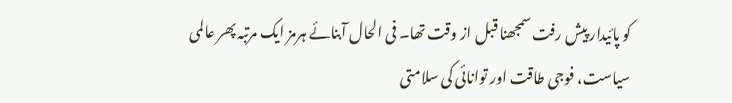کو پائیدار پیش رفت سمجھنا قبل از وقت تھا۔ فی الحال آبنائے ہرمز ایک مرتبہ پھر عالمی سیاست، فوجی طاقت اور توانائی کی سلامتی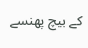کے بیچ پھنسے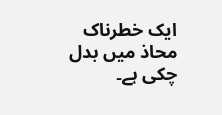ایک خطرناک محاذ میں بدل چکی ہے۔